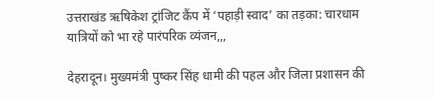उत्तराखंड ऋषिकेश ट्रांजिट कैंप में ‘पहाड़ी स्वाद’ का तड़का: चारधाम यात्रियों को भा रहे पारंपरिक व्यंजन,,,

देहरादून। मुख्यमंत्री पुष्कर सिंह धामी की पहल और जिला प्रशासन की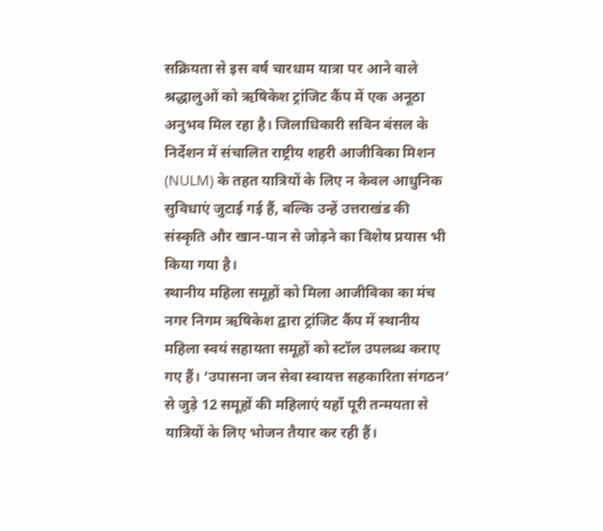सक्रियता से इस वर्ष चारधाम यात्रा पर आने वाले श्रद्धालुओं को ऋषिकेश ट्रांजिट कैंप में एक अनूठा अनुभव मिल रहा है। जिलाधिकारी सविन बंसल के निर्देशन में संचालित राष्ट्रीय शहरी आजीविका मिशन (NULM) के तहत यात्रियों के लिए न केवल आधुनिक सुविधाएं जुटाई गई हैं, बल्कि उन्हें उत्तराखंड की संस्कृति और खान-पान से जोड़ने का विशेष प्रयास भी किया गया है।
स्थानीय महिला समूहों को मिला आजीविका का मंच
नगर निगम ऋषिकेश द्वारा ट्रांजिट कैंप में स्थानीय महिला स्वयं सहायता समूहों को स्टॉल उपलब्ध कराए गए हैं। ‘उपासना जन सेवा स्वायत्त सहकारिता संगठन’ से जुड़े 12 समूहों की महिलाएं यहाँ पूरी तन्मयता से यात्रियों के लिए भोजन तैयार कर रही हैं।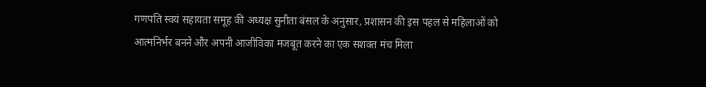गणपति स्वयं सहायता समूह की अध्यक्ष सुनीता बंसल के अनुसार, प्रशासन की इस पहल से महिलाओं को आत्मनिर्भर बनने और अपनी आजीविका मजबूत करने का एक सशक्त मंच मिला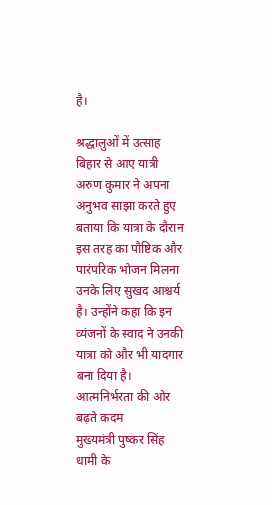है।

श्रद्धालुओं में उत्साह
बिहार से आए यात्री अरुण कुमार ने अपना अनुभव साझा करते हुए बताया कि यात्रा के दौरान इस तरह का पौष्टिक और पारंपरिक भोजन मिलना उनके लिए सुखद आश्चर्य है। उन्होंने कहा कि इन व्यंजनों के स्वाद ने उनकी यात्रा को और भी यादगार बना दिया है।
आत्मनिर्भरता की ओर बढ़ते कदम
मुख्यमंत्री पुष्कर सिंह धामी के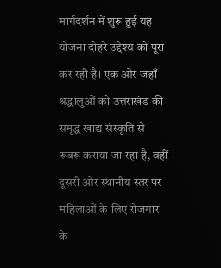मार्गदर्शन में शुरू हुई यह योजना दोहरे उद्देश्य को पूरा कर रही है। एक ओर जहाँ श्रद्धालुओं को उत्तराखंड की समृद्ध खाद्य संस्कृति से रूबरू कराया जा रहा है, वहीं दूसरी ओर स्थानीय स्तर पर महिलाओं के लिए रोजगार के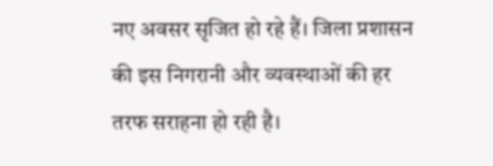नए अवसर सृजित हो रहे हैं। जिला प्रशासन की इस निगरानी और व्यवस्थाओं की हर तरफ सराहना हो रही है।